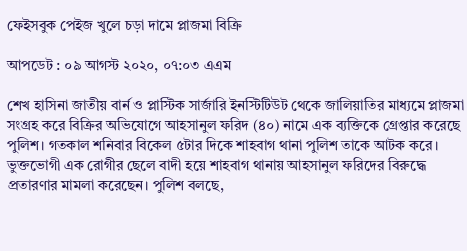ফেইসবুক পেইজ খুলে চড়া দামে প্লাজমা বিক্রি

আপডেট : ০৯ আগস্ট ২০২০, ০৭:০৩ এএম

শেখ হাসিনা জাতীয় বার্ন ও প্লাস্টিক সার্জারি ইনস্টিটিউট থেকে জালিয়াতির মাধ্যমে প্লাজমা সংগ্রহ করে বিক্রির অভিযোগে আহসানুল ফরিদ (৪০) নামে এক ব্যক্তিকে গ্রেপ্তার করেছে পুলিশ। গতকাল শনিবার বিকেল ৫টার দিকে শাহবাগ থানা পুলিশ তাকে আটক করে। ভুক্তভোগী এক রোগীর ছেলে বাদী হয়ে শাহবাগ থানায় আহসানুল ফরিদের বিরুদ্ধে প্রতারণার মামলা করেছেন। পুলিশ বলছে,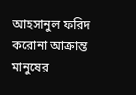আহসানুল ফরিদ করোনা আক্রান্ত মানুষের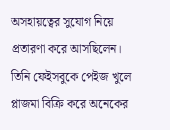অসহায়ত্বের সুযোগ নিয়ে প্রতারণা করে আসছিলেন। তিনি ফেইসবুকে পেইজ খুলে প্লাজমা বিক্রি করে অনেকের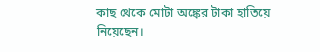কাছ থেকে মোটা অঙ্কের টাকা হাতিয়ে নিয়েছেন।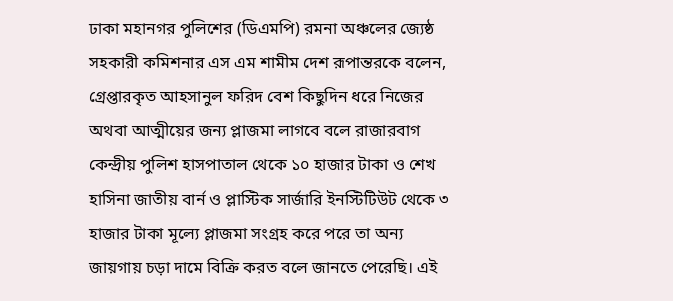ঢাকা মহানগর পুলিশের (ডিএমপি) রমনা অঞ্চলের জ্যেষ্ঠ সহকারী কমিশনার এস এম শামীম দেশ রূপান্তরকে বলেন, গ্রেপ্তারকৃত আহসানুল ফরিদ বেশ কিছুদিন ধরে নিজের অথবা আত্মীয়ের জন্য প্লাজমা লাগবে বলে রাজারবাগ কেন্দ্রীয় পুলিশ হাসপাতাল থেকে ১০ হাজার টাকা ও শেখ হাসিনা জাতীয় বার্ন ও প্লাস্টিক সার্জারি ইনস্টিটিউট থেকে ৩ হাজার টাকা মূল্যে প্লাজমা সংগ্রহ করে পরে তা অন্য জায়গায় চড়া দামে বিক্রি করত বলে জানতে পেরেছি। এই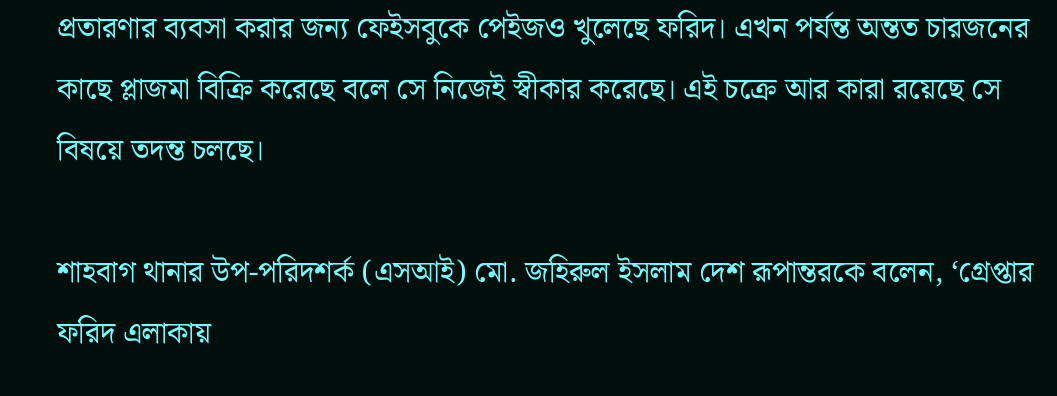প্রতারণার ব্যবসা করার জন্য ফেইসবুকে পেইজও খুলেছে ফরিদ। এখন পর্যন্ত অন্তত চারজনের কাছে প্লাজমা বিক্রি করেছে বলে সে নিজেই স্বীকার করেছে। এই চক্রে আর কারা রয়েছে সে বিষয়ে তদন্ত চলছে।

শাহবাগ থানার উপ-পরিদশর্ক (এসআই) মো. জহিরুল ইসলাম দেশ রূপান্তরকে বলেন, ‘গ্রেপ্তার ফরিদ এলাকায়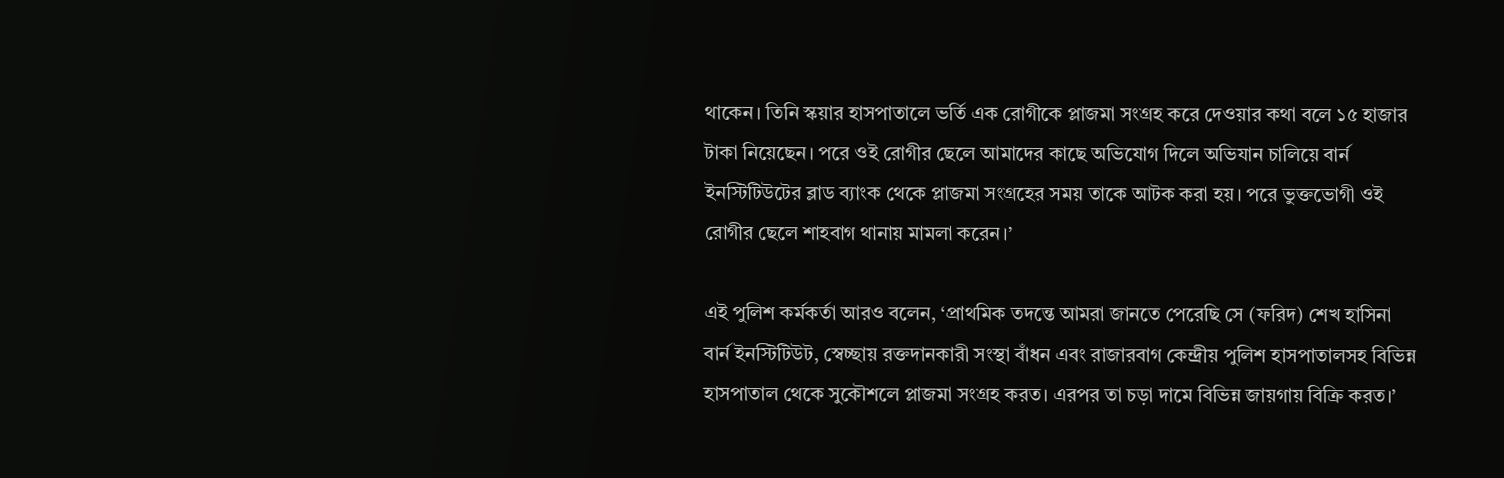থাকেন। তিনি স্কয়ার হাসপাতালে ভর্তি এক রোগীকে প্লাজমা সংগ্রহ করে দেওয়ার কথা বলে ১৫ হাজার টাকা নিয়েছেন। পরে ওই রোগীর ছেলে আমাদের কাছে অভিযোগ দিলে অভিযান চালিয়ে বার্ন ইনস্টিটিউটের ব্লাড ব্যাংক থেকে প্লাজমা সংগ্রহের সময় তাকে আটক করা হয়। পরে ভুক্তভোগী ওই রোগীর ছেলে শাহবাগ থানায় মামলা করেন।’

এই পুলিশ কর্মকর্তা আরও বলেন, ‘প্রাথমিক তদন্তে আমরা জানতে পেরেছি সে (ফরিদ) শেখ হাসিনা বার্ন ইনস্টিটিউট, স্বেচ্ছায় রক্তদানকারী সংস্থা বাঁধন এবং রাজারবাগ কেন্দ্রীয় পুলিশ হাসপাতালসহ বিভিন্ন হাসপাতাল থেকে সুকৌশলে প্লাজমা সংগ্রহ করত। এরপর তা চড়া দামে বিভিন্ন জায়গায় বিক্রি করত।’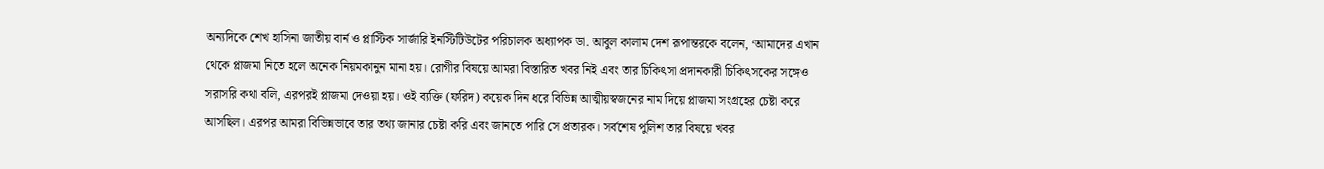অন্যদিকে শেখ হাসিনা জাতীয় বার্ন ও প্লাস্টিক সার্জারি ইনস্টিটিউটের পরিচালক অধ্যাপক ডা. আবুল কালাম দেশ রূপান্তরকে বলেন, ‘আমাদের এখান থেকে প্লাজমা নিতে হলে অনেক নিয়মকানুন মানা হয়। রোগীর বিষয়ে আমরা বিস্তারিত খবর নিই এবং তার চিকিৎসা প্রদানকারী চিকিৎসকের সঙ্গেও সরাসরি কথা বলি, এরপরই প্লাজমা দেওয়া হয়। ওই ব্যক্তি (ফরিদ) কয়েক দিন ধরে বিভিন্ন আত্মীয়স্বজনের নাম দিয়ে প্লাজমা সংগ্রহের চেষ্টা করে আসছিল। এরপর আমরা বিভিন্নভাবে তার তথ্য জানার চেষ্টা করি এবং জানতে পারি সে প্রতারক। সর্বশেষ পুলিশ তার বিষয়ে খবর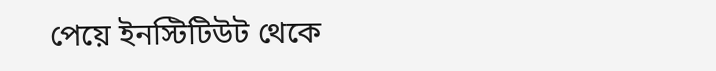পেয়ে ইনস্টিটিউট থেকে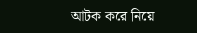আটক করে নিয়ে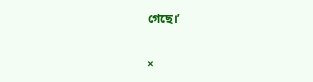গেছে।’

×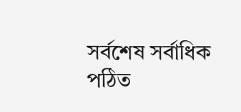সর্বশেষ সর্বাধিক পঠিত